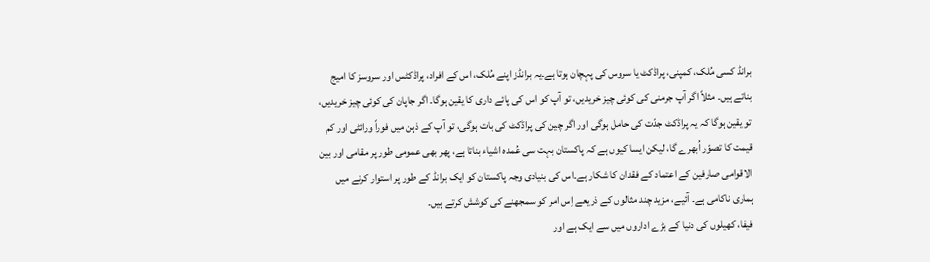برانڈ کسی مُلک، کمپنی، پراڈکٹ یا سروس کی پہچان ہوتا ہے۔یہ برانڈز اپنے مُلک، اس کے افراد، پراڈکٹس اور سروسز کا امیج بناتے ہیں۔ مثلاً اگر آپ جرمنی کی کوئی چیز خریدیں، تو آپ کو اس کی پائے داری کا یقین ہوگا۔ اگر جاپان کی کوئی چیز خریدیں، تو یقین ہوگا کہ یہ پراڈکٹ جدّت کی حامل ہوگی اور اگر چین کی پراڈکٹ کی بات ہوگی، تو آپ کے ذہن میں فوراً ورائٹی اور کم قیمت کا تصوّر اُبھرے گا، لیکن ایسا کیوں ہے کہ پاکستان بہت سی عُمدہ اشیاء بناتا ہے، پھر بھی عمومی طور پر مقامی اور بین الاقوامی صارفین کے اعتماد کے فقدان کا شکار ہے۔اس کی بنیادی وجہ پاکستان کو ایک برانڈ کے طور پر استوار کرنے میں ہماری ناکامی ہے۔ آئیے، مزید چند مثالوں کے ذریعے اِس امر کو سمجھنے کی کوشش کرتے ہیں۔
فیفا، کھیلوں کی دنیا کے بڑے اداروں میں سے ایک ہے اور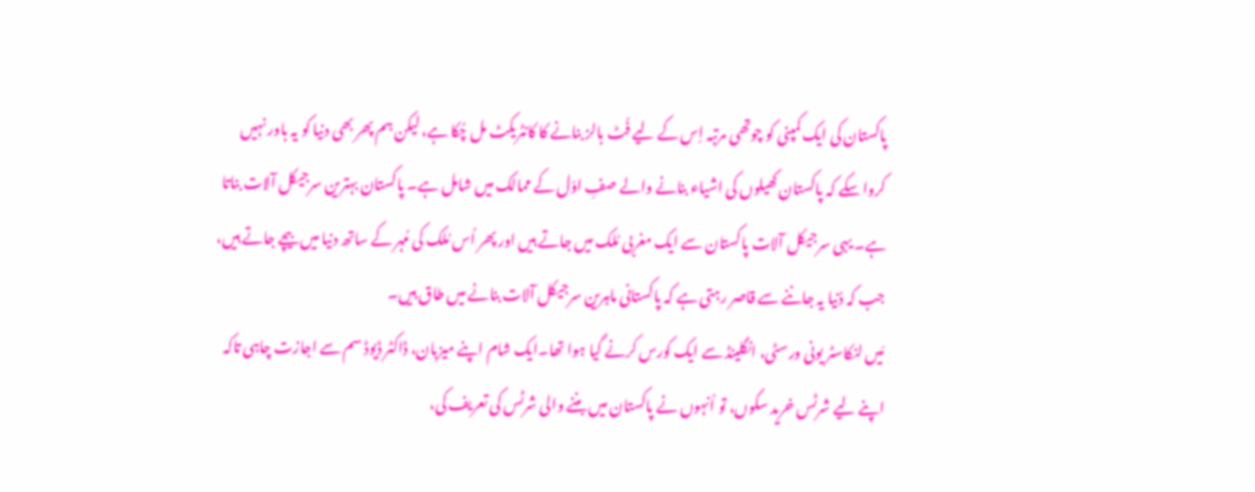پاکستان کی ایک کمپنی کو چوتھی مرتبہ اِس کے لیے فُٹ بالز بنانے کا کانٹریکٹ مل چُکا ہے، لیکن ہم پھر بھی دنیا کو یہ باور نہیں کروا سکے کہ پاکستان کھیلوں کی اشیاء بنانے والے صفِ اوّل کے ممالک میں شامل ہے۔ پاکستان بہترین سرجیکل آلات بناتا ہے۔ یہی سرجیکل آلات پاکستان سے ایک مغربی مُلک میں جاتے ہیں اور پھر اُس مُلک کی مُہر کے ساتھ دنیا میں بیچے جاتے ہیں، جب کہ دُنیا یہ جاننے سے قاصر رہتی ہے کہ پاکستانی ماہرین سرجیکل آلات بنانے میں طاق ہیں۔
مَیں لنکاسٹر یونی ورسٹی، انگلینڈ سے ایک کورس کرنے گیا ہوا تھا۔ایک شام اپنے میزبان، ڈاکٹر ڈیوڈ سم سے اجازت چاہی تاکہ اپنے لیے شرٹس خرید سکوں، تو اُنہوں نے پاکستان میں بننے والی شرٹس کی تعریف کی،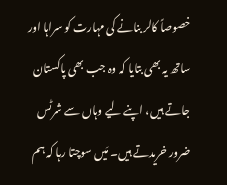خصوصاً کالر بنانے کی مہارت کو سراہا اور ساتھ یہ بھی بتایا کہ وہ جب بھی پاکستان جاتے ہیں، اپنے لیے وہاں سے شرٹس ضرور خریدتے ہیں۔ مَیں سوچتا رہا کہ ہم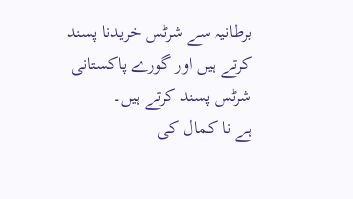برطانیہ سے شرٹس خریدنا پسند کرتے ہیں اور گورے پاکستانی شرٹس پسند کرتے ہیں۔
ہے نا کمال کی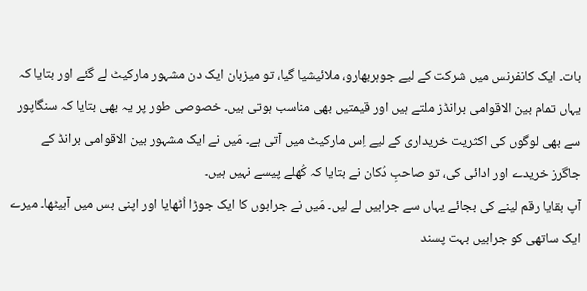بات۔ ایک کانفرنس میں شرکت کے لیے جوہربھارو، ملائیشیا گیا، تو میزبان ایک دن مشہور مارکیٹ لے گئے اور بتایا کہ یہاں تمام بین الاقوامی برانڈز ملتے ہیں اور قیمتیں بھی مناسب ہوتی ہیں۔ خصوصی طور پر یہ بھی بتایا کہ سنگاپور سے بھی لوگوں کی اکثریت خریداری کے لیے اِس مارکیٹ میں آتی ہے۔ مَیں نے ایک مشہور بین الاقوامی برانڈ کے جاگرز خریدے اور ادائی کی، تو صاحبِ دُکان نے بتایا کہ کُھلے پیسے نہیں ہیں۔
آپ بقایا رقم لینے کی بجائے یہاں سے جرابیں لے لیں۔ مَیں نے جرابوں کا ایک جوڑا اُٹھایا اور اپنی بس میں آبیٹھا۔ میرے ایک ساتھی کو جرابیں بہت پسند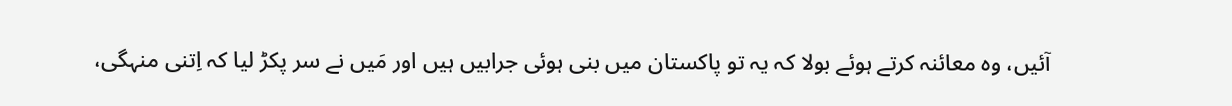آئیں، وہ معائنہ کرتے ہوئے بولا کہ یہ تو پاکستان میں بنی ہوئی جرابیں ہیں اور مَیں نے سر پکڑ لیا کہ اِتنی منہگی،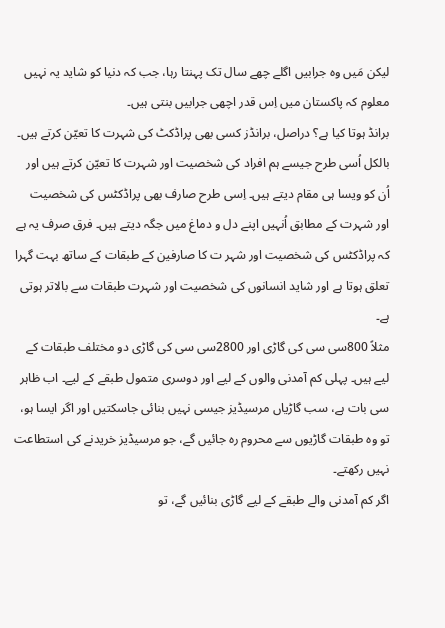لیکن مَیں وہ جرابیں اگلے چھے سال تک پہنتا رہا، جب کہ دنیا کو شاید یہ نہیں معلوم کہ پاکستان میں اِس قدر اچھی جرابیں بنتی ہیں۔
برانڈ ہوتا کیا ہے؟ دراصل، برانڈز کسی بھی پراڈکٹ کی شہرت کا تعیّن کرتے ہیں۔ بالکل اُسی طرح جیسے ہم افراد کی شخصیت اور شہرت کا تعیّن کرتے ہیں اور اُن کو ویسا ہی مقام دیتے ہیں۔ اِسی طرح صارف بھی پراڈکٹس کی شخصیت اور شہرت کے مطابق اُنہیں اپنے دل و دماغ میں جگہ دیتے ہیں۔ فرق صرف یہ ہے کہ پراڈکٹس کی شخصیت اور شہر ت کا صارفین کے طبقات کے ساتھ بہت گہرا تعلق ہوتا ہے اور شاید انسانوں کی شخصیت اور شہرت طبقات سے بالاتر ہوتی ہے۔
مثلاً 800سی سی کی گاڑی اور 2800سی سی کی گاڑی دو مختلف طبقات کے لیے ہیں۔ پہلی کم آمدنی والوں کے لیے اور دوسری متمول طبقے کے لیے۔ اب ظاہر سی بات ہے، سب گاڑیاں مرسیڈیز جیسی نہیں بنائی جاسکتیں اور اگر ایسا ہو، تو وہ طبقات گاڑیوں سے محروم رہ جائیں گے، جو مرسیڈیز خریدنے کی استطاعت نہیں رکھتے۔
اگر کم آمدنی والے طبقے کے لیے گاڑی بنائیں گے، تو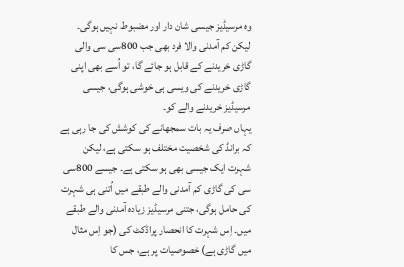وہ مرسیڈیز جیسی شان دار اور مضبوط نہیں ہوگی۔ لیکن کم آمدنی والا فرد بھی جب 800سی سی والی گاڑی خریدنے کے قابل ہو جائے گا، تو اُسے بھی اپنی گاڑی خریدنے کی ویسی ہی خوشی ہوگی، جیسی مرسیڈیز خریدنے والے کو۔
یہاں صرف یہ بات سمجھانے کی کوشش کی جا رہی ہے کہ برانڈ کی شخصیت مختلف ہو سکتی ہے، لیکن شہرت ایک جیسی بھی ہو سکتی ہے۔ جیسے 800سی سی کی گاڑی کم آمدنی والے طبقے میں اُتنی ہی شہرت کی حامل ہوگی، جتنی مرسیڈیز زیادہ آمدنی والے طبقے میں۔ اِس شہرت کا انحصار پراڈکٹ کی (جو اِس مثال میں گاڑی ہے) خصوصیات پر ہے، جس کا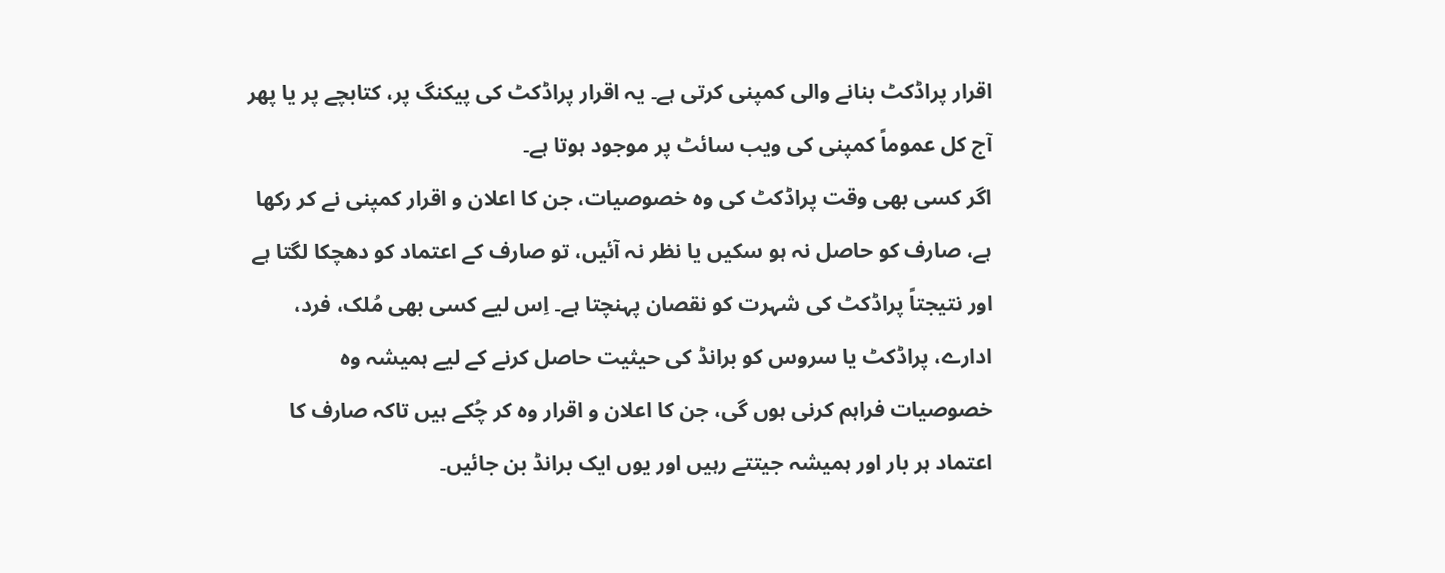اقرار پراڈکٹ بنانے والی کمپنی کرتی ہے۔ یہ اقرار پراڈکٹ کی پیکنگ پر، کتابچے پر یا پھر آج کل عموماً کمپنی کی ویب سائٹ پر موجود ہوتا ہے۔
اگر کسی بھی وقت پراڈکٹ کی وہ خصوصیات، جن کا اعلان و اقرار کمپنی نے کر رکھا ہے، صارف کو حاصل نہ ہو سکیں یا نظر نہ آئیں، تو صارف کے اعتماد کو دھچکا لگتا ہے اور نتیجتاً پراڈکٹ کی شہرت کو نقصان پہنچتا ہے۔ اِس لیے کسی بھی مُلک، فرد، ادارے، پراڈکٹ یا سروس کو برانڈ کی حیثیت حاصل کرنے کے لیے ہمیشہ وہ خصوصیات فراہم کرنی ہوں گی، جن کا اعلان و اقرار وہ کر چُکے ہیں تاکہ صارف کا اعتماد ہر بار اور ہمیشہ جیتتے رہیں اور یوں ایک برانڈ بن جائیں۔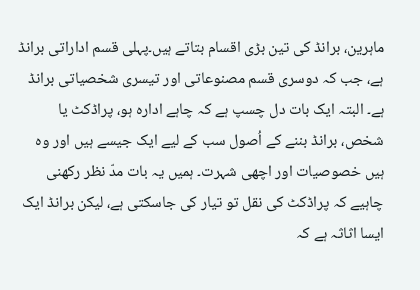ماہرین، برانڈ کی تین بڑی اقسام بتاتے ہیں۔پہلی قسم اداراتی برانڈ ہے، جب کہ دوسری قسم مصنوعاتی اور تیسری شخصیاتی برانڈ ہے۔ البتہ ایک بات دل چسپ ہے کہ چاہے ادارہ ہو، پراڈکٹ یا شخص، برانڈ بننے کے اُصول سب کے لیے ایک جیسے ہیں اور وہ ہیں خصوصیات اور اچھی شہرت۔ ہمیں یہ بات مدّ نظر رکھنی چاہیے کہ پراڈکٹ کی نقل تو تیار کی جاسکتی ہے، لیکن برانڈ ایک ایسا اثاثہ ہے کہ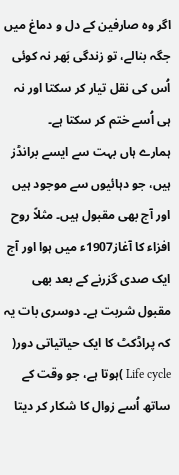اگر وہ صارفین کے دل و دماغ میں جگہ بنالے، تو زندگی بَھر نہ کوئی اُس کی نقل تیار کر سکتا اور نہ ہی اُسے ختم کر سکتا ہے۔
ہمارے ہاں بہت سے ایسے برانڈز ہیں، جو دہائیوں سے موجود ہیں اور آج بھی مقبول ہیں۔ مثلاً روح افزاء کا آغاز1907ء میں ہوا اور آج ایک صدی گزرنے کے بعد بھی مقبول شربت ہے۔ دوسری بات یہ کہ پراڈکٹ کا ایک حیاتیاتی دور( Life cycle )ہوتا ہے، جو وقت کے ساتھ اُسے زوال کا شکار کر دیتا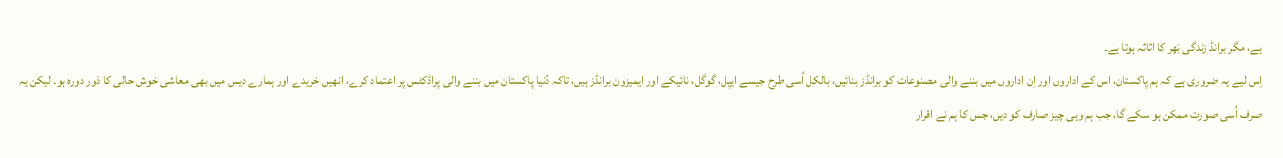ہے، مگر برانڈ زندگی بَھر کا اثاثہ ہوتا ہے۔
اِس لیے یہ ضروری ہے کہ ہم پاکستان، اس کے اداروں اور اِن اداروں میں بننے والی مصنوعات کو برانڈز بنائیں، بالکل اُسی طرح جیسے ایپل، گوگل، نائیکے اور ایمیزون برانڈز ہیں، تاکہ دُنیا پاکستان میں بننے والی پراڈکٹس پر اعتماد کرے، انھیں خریدے اور ہمارے دیس میں بھی معاشی خوش حالی کا دَور دورہ ہو۔ لیکن یہ صرف اُسی صورت ممکن ہو سکے گا، جب ہم وہی چیز صارف کو دیں، جس کا ہم نے اقرار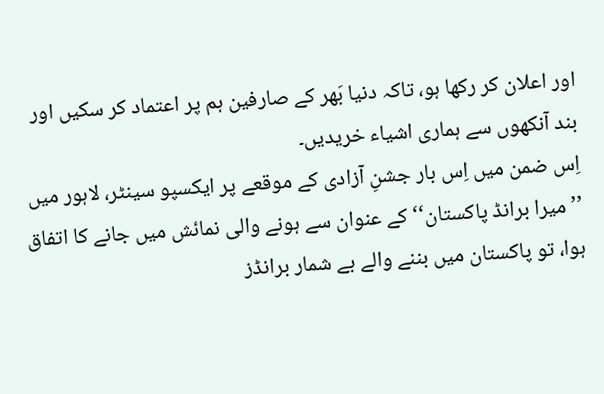اور اعلان کر رکھا ہو، تاکہ دنیا بَھر کے صارفین ہم پر اعتماد کر سکیں اور بند آنکھوں سے ہماری اشیاء خریدیں۔
اِس ضمن میں اِس بار جشنِ آزادی کے موقعے پر ایکسپو سینٹر، لاہور میں ’’میرا برانڈ پاکستان‘‘ کے عنوان سے ہونے والی نمائش میں جانے کا اتفاق ہوا، تو پاکستان میں بننے والے بے شمار برانڈز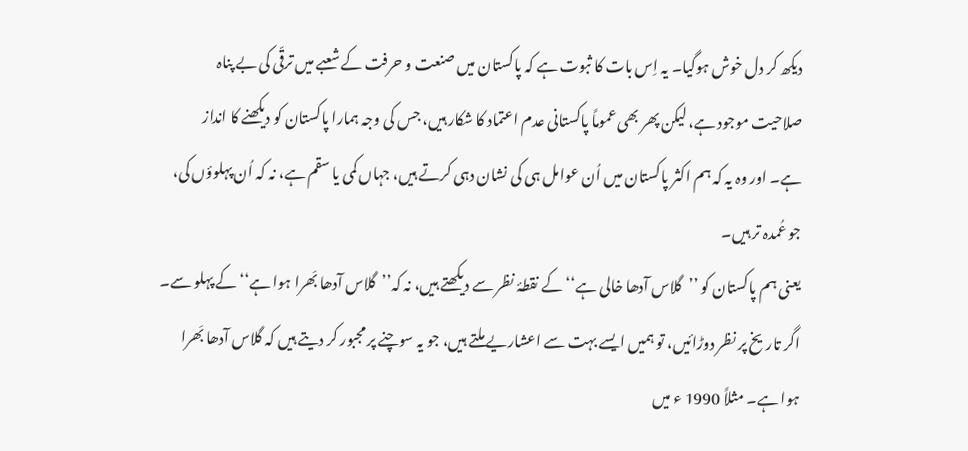دیکھ کر دل خوش ہوگیا۔ یہ اِس بات کا ثبوت ہے کہ پاکستان میں صنعت و حرفت کے شعبے میں ترقّی کی بے پناہ صلاحیت موجود ہے، لیکن پھر بھی عموماً پاکستانی عدم اعتماد کا شکار ہیں، جس کی وجہ ہمارا پاکستان کو دیکھنے کا انداز ہے۔ اور وہ یہ کہ ہم اکثر پاکستان میں اُن عوامل ہی کی نشان دہی کرتے ہیں، جہاں کمی یا سقم ہے، نہ کہ اُن پہلوؤں کی، جو عُمدہ تر ہیں۔
یعنی ہم پاکستان کو ’’گلاس آدھا خالی ہے‘‘ کے نقطۂ نظر سے دیکھتے ہیں، نہ کہ’’گلاس آدھا بَھرا ہوا ہے‘‘ کے پہلو سے۔ اگر تاریخ پر نظر دوڑائیں، تو ہمیں ایسے بہت سے اعشاریے ملتے ہیں، جو یہ سوچنے پر مجبور کر دیتے ہیں کہ گلاس آدھا بَھرا ہوا ہے۔ مثلاً 1990 ء میں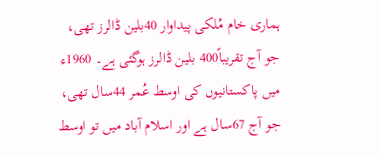ہماری خام مُلکی پیداوار 40بلین ڈالرز تھی، جو آج تقریباً400 بلین ڈالرز ہوگئی ہے۔ 1960ء میں پاکستانیوں کی اوسط عُمر 44سال تھی، جو آج 67سال ہے اور اسلام آباد میں تو اوسط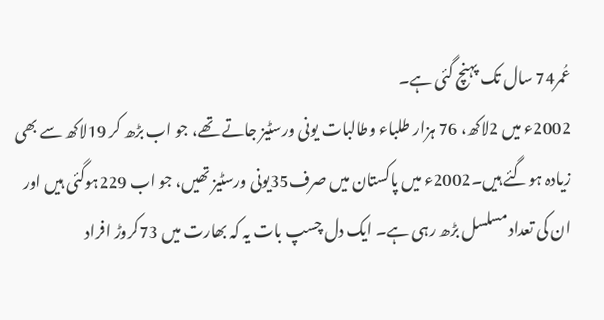عُمر74 سال تک پہنچ گئی ہے۔
2002ء میں 2لاکھ، 76 ہزار طلباء وطالبات یونی ورسٹیز جاتے تھے، جو اب بڑھ کر 19لاکھ سے بھی زیادہ ہوگئے ہیں۔2002ء میں پاکستان میں صرف35یونی ورسٹیز تھیں، جو اب 229ہوگئی ہیں اور ان کی تعداد مسلسل بڑھ رہی ہے۔ ایک دل چسپ بات یہ کہ بھارت میں 73کروڑ افراد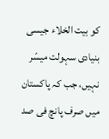کو بیت الخلاء جیسی بنیادی سہولت میسّر نہیں، جب کہ پاکستان میں صرف پانچ فی صد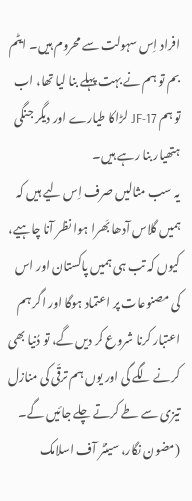افراد اِس سہولت سے محروم ہیں۔ ایٹم بم تو ہم نے بہت پہلے بنا لیا تھا، اب تو ہم JF-17 لڑاکا طیارے اور دیگر جنگی ہتھیار بنا رہے ہیں۔
یہ سب مثالیں صرف اِس لیے ہیں کہ ہمیں گلاس آدھا بَھرا ہوا نظر آنا چاہیے، کیوں کہ تب ہی ہمیں پاکستان اور اس کی مصنوعات پر اعتماد ہوگا اور اگر ہم اعتبار کرنا شروع کر دیں گے، تو دُنیا بھی کرنے لگے گی اور یوں ہم ترقّی کی منازل تیزی سے طے کرتے چلے جائیں گے۔ (مضون نگار، سینٹر آف اسلامک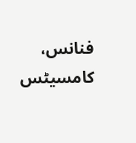فنانس، کامسیٹس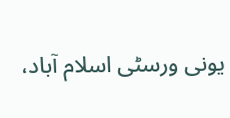یونی ورسٹی اسلام آباد،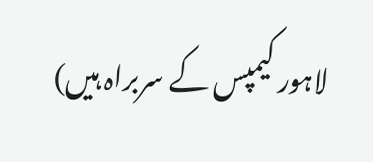لاہور کیمپس کے سربراہ ہیں)